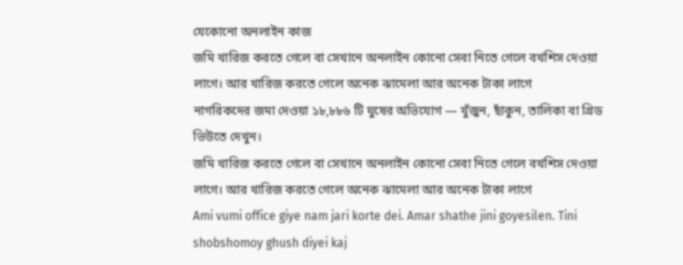যেকোনো অনলাইন কাজ
জমি খারিজ করতে গেলে বা সেখানে অনলাইন কোনো সেবা নিতে গেলে বখশিস দেওয়া লাগে। আর খারিজ করতে গেলে অনেক ঝামেলা আর অনেক টাকা লাগে
নাগরিকদের জমা দেওয়া ১৮,৮৮৬ টি ঘুষের অভিযোগ — খুঁজুন, ছাঁকুন, তালিকা বা গ্রিড ভিউতে দেখুন।
জমি খারিজ করতে গেলে বা সেখানে অনলাইন কোনো সেবা নিতে গেলে বখশিস দেওয়া লাগে। আর খারিজ করতে গেলে অনেক ঝামেলা আর অনেক টাকা লাগে
Ami vumi office giye nam jari korte dei. Amar shathe jini goyesilen. Tini shobshomoy ghush diyei kaj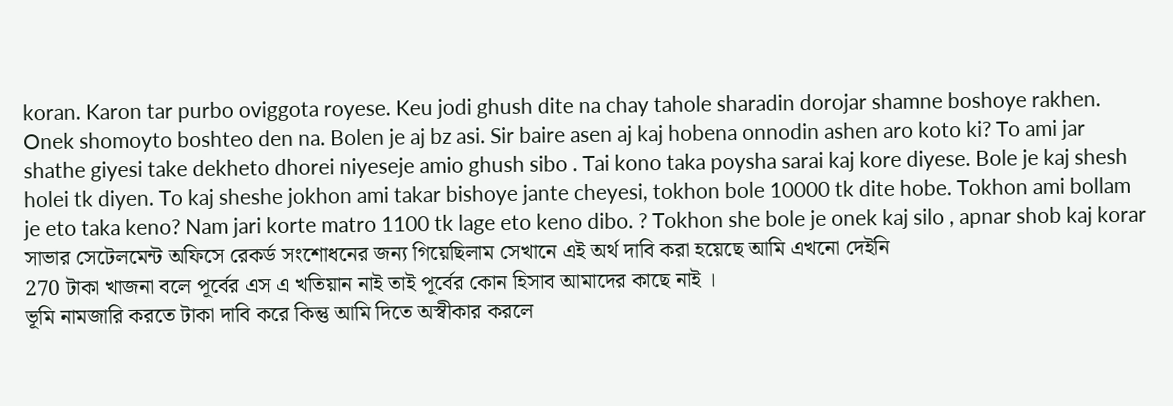koran. Karon tar purbo oviggota royese. Keu jodi ghush dite na chay tahole sharadin dorojar shamne boshoye rakhen. Onek shomoyto boshteo den na. Bolen je aj bz asi. Sir baire asen aj kaj hobena onnodin ashen aro koto ki? To ami jar shathe giyesi take dekheto dhorei niyeseje amio ghush sibo . Tai kono taka poysha sarai kaj kore diyese. Bole je kaj shesh holei tk diyen. To kaj sheshe jokhon ami takar bishoye jante cheyesi, tokhon bole 10000 tk dite hobe. Tokhon ami bollam je eto taka keno? Nam jari korte matro 1100 tk lage eto keno dibo. ? Tokhon she bole je onek kaj silo , apnar shob kaj korar
সাভার সেটেলমেন্ট অফিসে রেকর্ড সংশোধনের জন্য গিয়েছিলাম সেখানে এই অর্থ দাবি করা হয়েছে আমি এখনো দেইনি
270 টাকা খাজনা বলে পূর্বের এস এ খতিয়ান নাই তাই পূর্বের কোন হিসাব আমাদের কাছে নাই ।
ভূমি নামজারি করতে টাকা দাবি করে কিন্তু আমি দিতে অস্বীকার করলে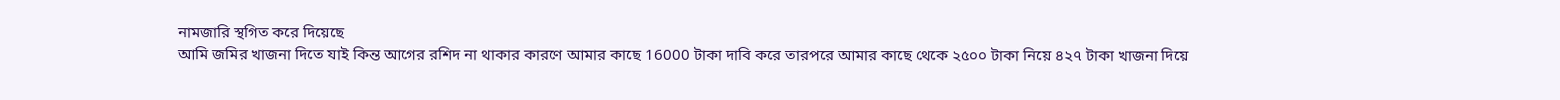নামজারি স্থগিত করে দিয়েছে
আমি জমির খাজনা দিতে যাই কিন্ত আগের রশিদ না থাকার কারণে আমার কাছে 16000 টাকা দাবি করে তারপরে আমার কাছে থেকে ২৫০০ টাকা নিয়ে ৪২৭ টাকা খাজনা দিয়ে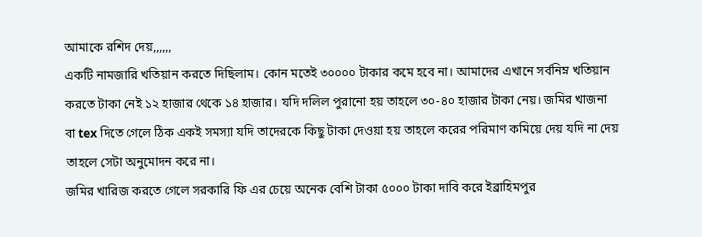আমাকে রশিদ দেয়,,,,,,
একটি নামজারি খতিয়ান করতে দিছিলাম। কোন মতেই ৩০০০০ টাকার কমে হবে না। আমাদের এখানে সর্বনিম্ন খতিয়ান করতে টাকা নেই ১২ হাজার থেকে ১৪ হাজার। যদি দলিল পুরানো হয় তাহলে ৩০-৪০ হাজার টাকা নেয়। জমির খাজনা বা tex দিতে গেলে ঠিক একই সমস্যা যদি তাদেরকে কিছু টাকা দেওয়া হয় তাহলে করের পরিমাণ কমিয়ে দেয় যদি না দেয় তাহলে সেটা অনুমোদন করে না।
জমির খারিজ করতে গেলে সরকারি ফি এর চেয়ে অনেক বেশি টাকা ৫০০০ টাকা দাবি করে ইব্রাহিমপুর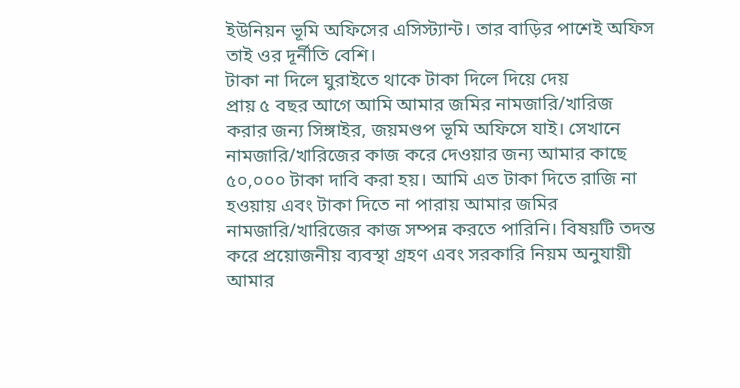ইউনিয়ন ভূমি অফিসের এসিস্ট্যান্ট। তার বাড়ির পাশেই অফিস তাই ওর দূর্নীতি বেশি।
টাকা না দিলে ঘুরাইতে থাকে টাকা দিলে দিয়ে দেয়
প্রায় ৫ বছর আগে আমি আমার জমির নামজারি/খারিজ করার জন্য সিঙ্গাইর, জয়মণ্ডপ ভূমি অফিসে যাই। সেখানে নামজারি/খারিজের কাজ করে দেওয়ার জন্য আমার কাছে ৫০,০০০ টাকা দাবি করা হয়। আমি এত টাকা দিতে রাজি না হওয়ায় এবং টাকা দিতে না পারায় আমার জমির নামজারি/খারিজের কাজ সম্পন্ন করতে পারিনি। বিষয়টি তদন্ত করে প্রয়োজনীয় ব্যবস্থা গ্রহণ এবং সরকারি নিয়ম অনুযায়ী আমার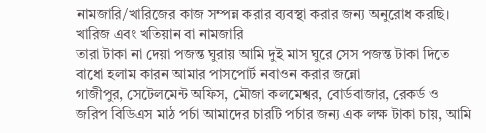নামজারি/খারিজের কাজ সম্পন্ন করার ব্যবস্থা করার জন্য অনুরোধ করছি।
খারিজ এবং খতিয়ান বা নামজারি
তারা টাকা না দেয়া পজন্ত ঘুরায় আমি দুই মাস ঘুরে সেস পজন্ত টাকা দিতে বাধো হলাম কারন আমার পাসপোর্ট নবাওন করার জন্নো
গাজীপুর, সেটেলমেন্ট অফিস, মৌজা কলমেশ্বর, বোর্ডবাজার, রেকর্ড ও জরিপ বিডিএস মাঠ পর্চা আমাদের চারটি পর্চার জন্য এক লক্ষ টাকা চায়, আমি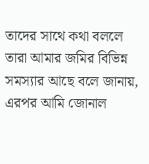তাদের সাথে কথা বললে তারা আমার জমির বিভিন্ন সমস্যার আছে বলে জানায়, এরপর আমি জোনাল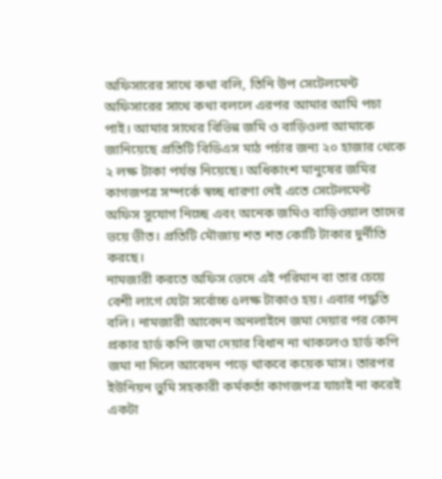অফিসারের সাথে কথা বলি, তিনি উপ সেটেলমেন্ট অফিসারের সাথে কথা বললে এরপর আমার আমি পচা পাই। আমার সাথের বিভিন্ন জমি ও বাড়িওলা আমাকে জানিয়েছে প্রতিটি বিডিএস মাঠ পর্চার জন্য ২০ হাজার থেকে ২ লক্ষ টাকা পর্যন্ত নিয়েছে। অধিকাংশ মানুষের জমির কাগজপত্র সম্পর্কে স্বচ্ছ ধারণা নেই এতে সেটেলমেন্ট অফিস সুযোগ নিচ্ছে এবং অনেক জমিও বাড়িওয়াল তাদের ভয়ে ভীত। প্রতিটি মৌজায় শত শত কোটি টাকার দুর্নীতি করছে।
নামজারী করতে অফিস ভেদে এই পরিমান বা তার চেয়ে বেশী লাগে যেটা সর্বোচ্চ ৫লক্ষ টাকাও হয়। এবার পদ্ধতি বলি। নামজারী আবেদন অনলাইনে জমা দেয়ার পর কোন প্রকার হার্ড কপি জমা দেয়ার বিধান না থাকলেও হার্ড কপি জমা না দিলে আবেদন পড়ে থাকবে কয়েক মাস। তারপর ইউনিয়ন ভুমি সহকারী কর্মকর্তা কাগজপত্র যাচাই না করেই একটা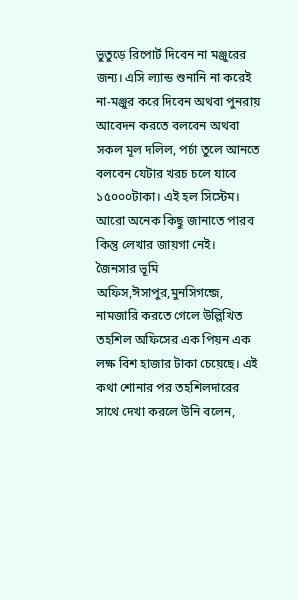ভুতুড়ে রিপোর্ট দিবেন না মঞ্জুরের জন্য। এসি ল্যান্ড শুনানি না করেই না-মঞ্জুর করে দিবেন অথবা পুনরায় আবেদন করতে বলবেন অথবা সকল মূল দলিল, পর্চা তুলে আনতে বলবেন যেটার খরচ চলে যাবে ১৫০০০টাকা। এই হল সিস্টেম। আরো অনেক কিছু জানাতে পারব কিন্তু লেখার জায়গা নেই।
জৈনসার ভূমি অফিস,ঈসাপুর,মুনসিগন্জে, নামজারি করতে গেলে উল্লিখিত তহশিল অফিসের এক পিয়ন এক লক্ষ বিশ হাজার টাকা চেয়েছে। এই কথা শোনার পর তহশিলদারের সাথে দেখা করলে উনি বলেন,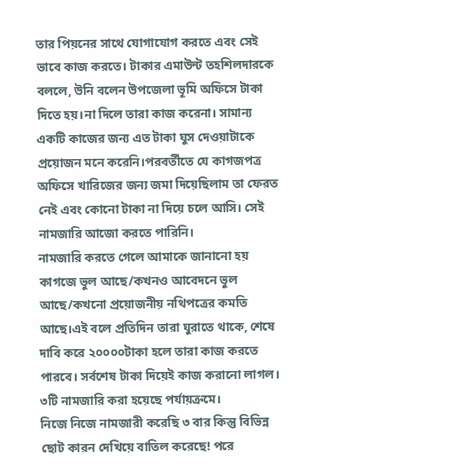তার পিয়নের সাথে যোগাযোগ করতে এবং সেই ভাবে কাজ করতে। টাকার এমাউন্ট তহশিলদারকে বললে, উনি বলেন উপজেলা ভূমি অফিসে টাকা দিতে হয়।না দিলে তারা কাজ করেনা। সামান্য একটি কাজের জন্য এত টাকা ঘুস দেওয়াটাকে প্রয়োজন মনে করেনি।পরবর্তীতে যে কাগজপত্র অফিসে খারিজের জন্য জমা দিয়েছিলাম তা ফেরত নেই এবং কোনো টাকা না দিয়ে চলে আসি। সেই নামজারি আজো করতে পারিনি।
নামজারি করতে গেলে আমাকে জানানো হয় কাগজে ভুল আছে/কখনও আবেদনে ভুল আছে/কখনো প্রয়োজনীয় নথিপত্রের কমতি আছে।এই বলে প্রতিদিন তারা ঘুরাতে থাকে, শেষে দাবি করে ২০০০০টাকা হলে তারা কাজ করতে পারবে। সর্বশেষ টাকা দিয়েই কাজ করানো লাগল। ৩টি নামজারি করা হয়েছে পর্যায়ক্রমে।
নিজে নিজে নামজারী করেছি ৩ বার কিন্তু বিভিন্ন ছোট কারন দেখিয়ে বাতিল করেছে! পরে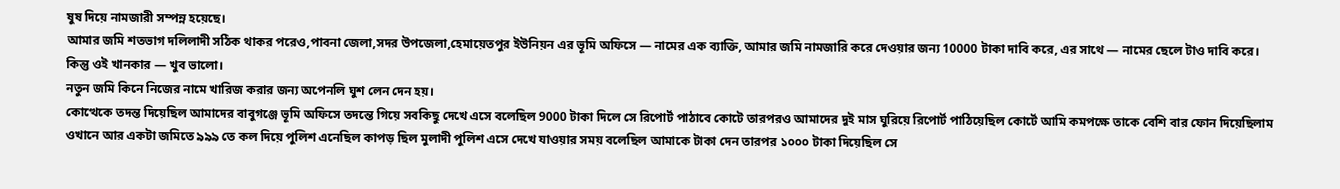ষুষ দিয়ে নামজারী সম্পন্ন হয়েছে।
আমার জমি শতভাগ দলিলাদী সঠিক থাকর পরেও,পাবনা জেলা,সদর উপজেলা,হেমায়েতপুর ইউনিয়ন এর ভূমি অফিসে — নামের এক ব্যাক্তি, আমার জমি নামজারি করে দেওয়ার জন্য 10000 টাকা দাবি করে, এর সাথে — নামের ছেলে টাও দাবি করে। কিন্তু ওই খানকার — খুব ভালো।
নতুন জমি কিনে নিজের নামে খারিজ করার জন্য অপেনলি ঘুশ লেন দেন হয়।
কোত্থেকে তদন্ত দিয়েছিল আমাদের বাবুগঞ্জে ভূমি অফিসে তদন্তে গিয়ে সবকিছু দেখে এসে বলেছিল 9000 টাকা দিলে সে রিপোর্ট পাঠাবে কোটে তারপরও আমাদের দুই মাস ঘুরিয়ে রিপোর্ট পাঠিয়েছিল কোর্টে আমি কমপক্ষে তাকে বেশি বার ফোন দিয়েছিলাম ওখানে আর একটা জমিতে ৯৯৯ তে কল দিয়ে পুলিশ এনেছিল কাপড় ছিল মুলাদী পুলিশ এসে দেখে যাওয়ার সময় বলেছিল আমাকে টাকা দেন তারপর ১০০০ টাকা দিয়েছিল সে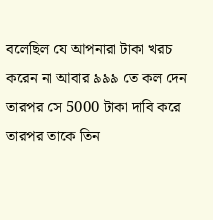বলেছিল যে আপনারা টাকা খরচ করেন না আবার ৯৯৯ তে কল দেন তারপর সে 5000 টাকা দাবি করে তারপর তাকে তিন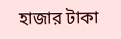হাজার টাকা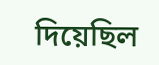দিয়েছিল